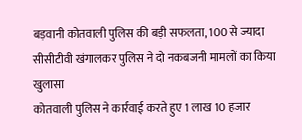बड़वानी कोतवाली पुलिस की बड़ी सफलता, 100 से ज्यादा सीसीटीवी खंगालकर पुलिस ने दो नकबजनी मामलों का किया खुलासा
कोतवाली पुलिस ने कार्रवाई करते हुए 1 लाख 10 हजार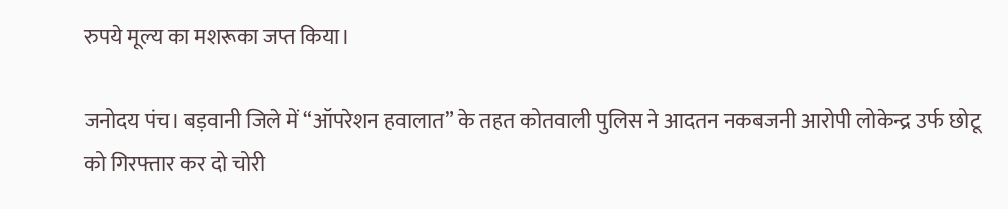रुपये मूल्य का मशरूका जप्त किया।

जनोदय पंच। बड़वानी जिले में “ऑपरेशन हवालात” के तहत कोतवाली पुलिस ने आदतन नकबजनी आरोपी लोकेन्द्र उर्फ छोटू को गिरफ्तार कर दो चोरी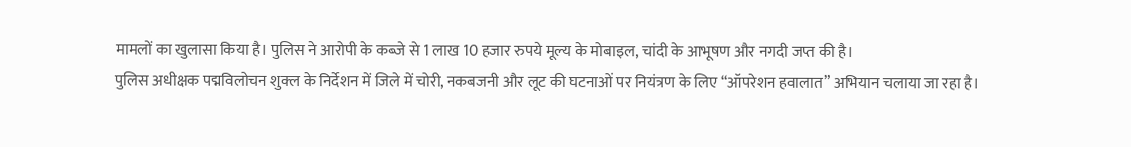मामलों का खुलासा किया है। पुलिस ने आरोपी के कब्जे से 1 लाख 10 हजार रुपये मूल्य के मोबाइल, चांदी के आभूषण और नगदी जप्त की है।
पुलिस अधीक्षक पद्मविलोचन शुक्ल के निर्देशन में जिले में चोरी, नकबजनी और लूट की घटनाओं पर नियंत्रण के लिए “ऑपरेशन हवालात” अभियान चलाया जा रहा है।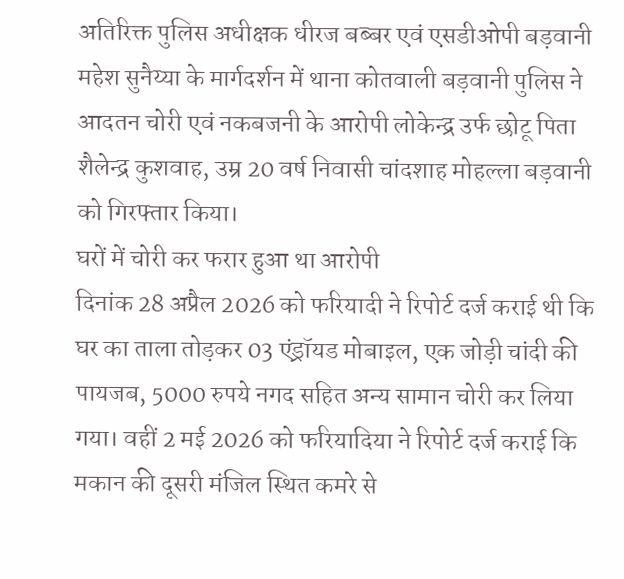अतिरिक्त पुलिस अधीक्षक धीरज बब्बर एवं एसडीओपी बड़वानी महेश सुनैय्या के मार्गदर्शन में थाना कोतवाली बड़वानी पुलिस ने आदतन चोरी एवं नकबजनी के आरोपी लोकेन्द्र उर्फ छोटू पिता शैलेन्द्र कुशवाह, उम्र 20 वर्ष निवासी चांदशाह मोहल्ला बड़वानी को गिरफ्तार किया।
घरों में चोरी कर फरार हुआ था आरोपी
दिनांक 28 अप्रैल 2026 को फरियादी ने रिपोर्ट दर्ज कराई थी कि घर का ताला तोड़कर 03 एंड्रॉयड मोबाइल, एक जोड़ी चांदी की पायजब, 5000 रुपये नगद सहित अन्य सामान चोरी कर लिया गया। वहीं 2 मई 2026 को फरियादिया ने रिपोर्ट दर्ज कराई कि मकान की दूसरी मंजिल स्थित कमरे से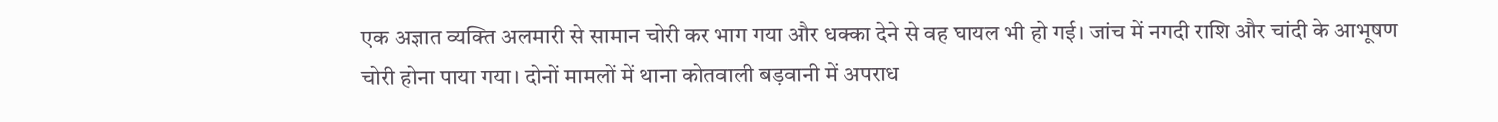एक अज्ञात व्यक्ति अलमारी से सामान चोरी कर भाग गया और धक्का देने से वह घायल भी हो गई। जांच में नगदी राशि और चांदी के आभूषण चोरी होना पाया गया। दोनों मामलों में थाना कोतवाली बड़वानी में अपराध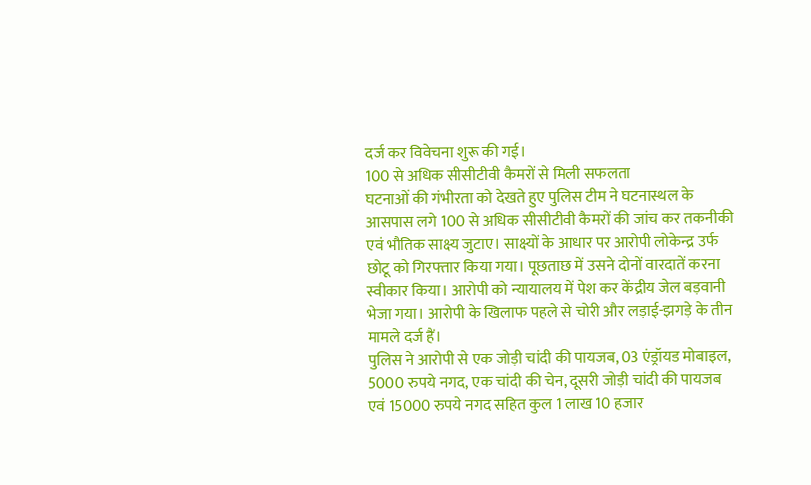दर्ज कर विवेचना शुरू की गई।
100 से अधिक सीसीटीवी कैमरों से मिली सफलता
घटनाओं की गंभीरता को देखते हुए पुलिस टीम ने घटनास्थल के आसपास लगे 100 से अधिक सीसीटीवी कैमरों की जांच कर तकनीकी एवं भौतिक साक्ष्य जुटाए। साक्ष्यों के आधार पर आरोपी लोकेन्द्र उर्फ छोटू को गिरफ्तार किया गया। पूछताछ में उसने दोनों वारदातें करना स्वीकार किया। आरोपी को न्यायालय में पेश कर केंद्रीय जेल बड़वानी भेजा गया। आरोपी के खिलाफ पहले से चोरी और लड़ाई-झगड़े के तीन मामले दर्ज हैं।
पुलिस ने आरोपी से एक जोड़ी चांदी की पायजब, 03 एंड्रॉयड मोबाइल, 5000 रुपये नगद, एक चांदी की चेन, दूसरी जोड़ी चांदी की पायजब एवं 15000 रुपये नगद सहित कुल 1 लाख 10 हजार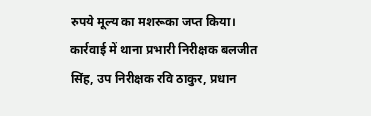रुपये मूल्य का मशरूका जप्त किया। कार्रवाई में थाना प्रभारी निरीक्षक बलजीत सिंह, उप निरीक्षक रवि ठाकुर, प्रधान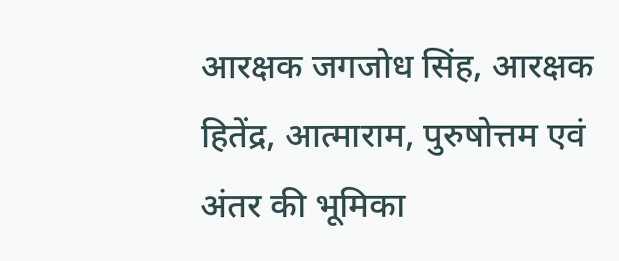आरक्षक जगजोध सिंह, आरक्षक हितेंद्र, आत्माराम, पुरुषोत्तम एवं अंतर की भूमिका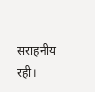सराहनीय रही।